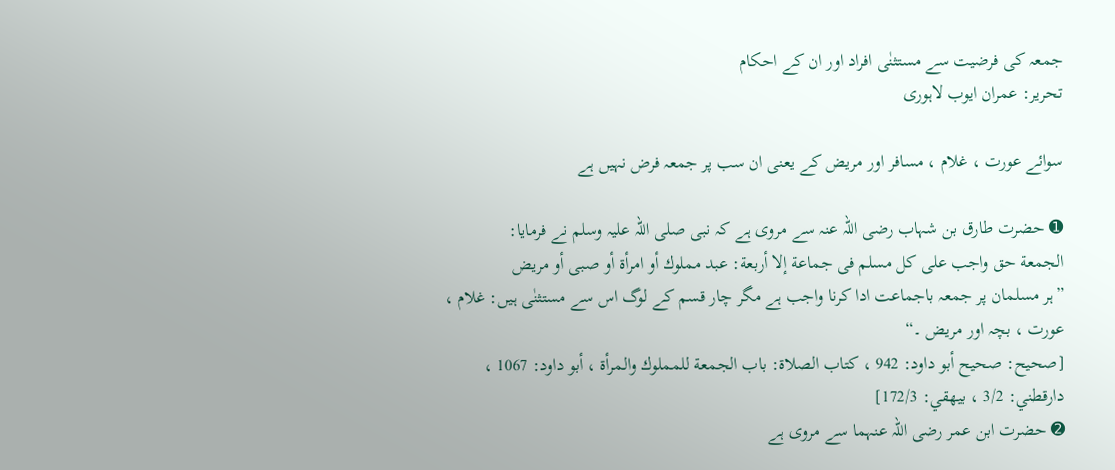جمعہ کی فرضیت سے مستثنٰی افراد اور ان کے احکام
تحریر: عمران ایوب لاہوری

سوائے عورت ، غلام ، مسافر اور مریض کے یعنی ان سب پر جمعہ فرض نہیں ہے

➊ حضرت طارق بن شہاب رضی اللہ عنہ سے مروی ہے کہ نبی صلی اللہ علیہ وسلم نے فرمایا:
الجمعة حق واجب على كل مسلم فى جماعة إلا أربعة: عبد مملوك أو امرأة أو صبى أو مريض
”ہر مسلمان پر جمعہ باجماعت ادا کرنا واجب ہے مگر چار قسم کے لوگ اس سے مستثنٰی ہیں: غلام ، عورت ، بچہ اور مریض ۔“
[صحيح: صحيح أبو داود: 942 ، كتاب الصلاة: باب الجمعة للمملوك والمرأة ، أبو داود: 1067 ، دارقطني: 3/2 ، بيهقي: 172/3]
➋ حضرت ابن عمر رضی اللہ عنہما سے مروی ہے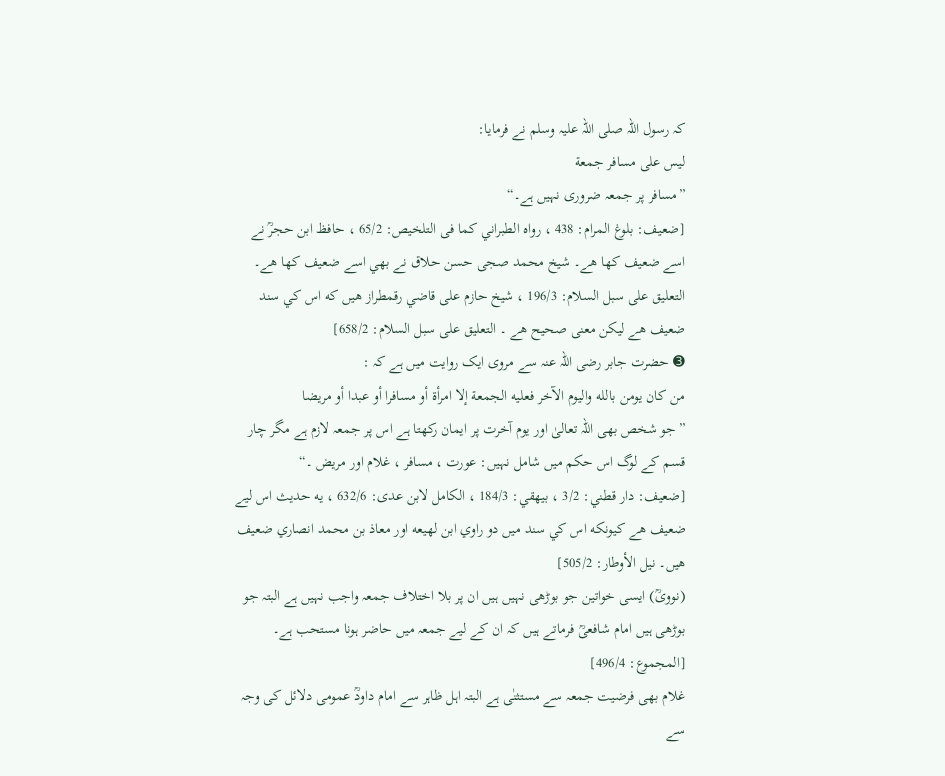کہ رسول اللہ صلی اللہ علیہ وسلم نے فرمایا:
ليس على مسافر جمعة
”مسافر پر جمعہ ضروری نہیں ہے۔“
[ضعيف: بلوغ المرام: 438 ، رواه الطبراني كما فى التلخيص: 65/2 ، حافظ ابن حجرؒ نے اسے ضعيف كها هے۔ شيخ محمد صجی حسن حلاق نے بهي اسے ضعيف كها هے۔ التعليق على سبل السلام: 196/3 ، شيخ حازم على قاضي رقمطراز هيں كه اس كي سند ضعيف هے ليكن معنى صحيح هے ۔ التعليق على سبل السلام: 658/2]
➌ حضرت جابر رضی اللہ عنہ سے مروی ایک روایت میں ہے کہ :
من كان يومن بالله واليوم الآخر فعليه الجمعة إلا امرأة أو مسافرا أو عبدا أو مريضا
”جو شخص بھی اللہ تعالیٰ اور یوم آخرت پر ایمان رکھتا ہے اس پر جمعہ لازم ہے مگر چار قسم کے لوگ اس حکم میں شامل نہیں: عورت ، مسافر ، غلام اور مریض ۔“
[ضعيف: دار قطني: 3/2 ، بيهقي: 184/3 ، الكامل لابن عدى: 632/6 ، يه حديث اس ليے ضعيف هے كيونكه اس كي سند ميں دو راوي ابن لهيعه اور معاذ بن محمد انصاري ضعيف هيں۔ نيل الأوطار: 505/2]
(نوویؒ) ایسی خواتین جو بوڑھی نہیں ہیں ان پر بلا اختلاف جمعہ واجب نہیں ہے البتہ جو بوڑھی ہیں امام شافعیؒ فرماتے ہیں کہ ان کے لیے جمعہ میں حاضر ہونا مستحب ہے۔
[المجموع: 496/4]
غلام بھی فرضیت جمعہ سے مستثنٰی ہے البتہ اہل ظاہر سے امام داودؒ عمومی دلائل کی وجہ سے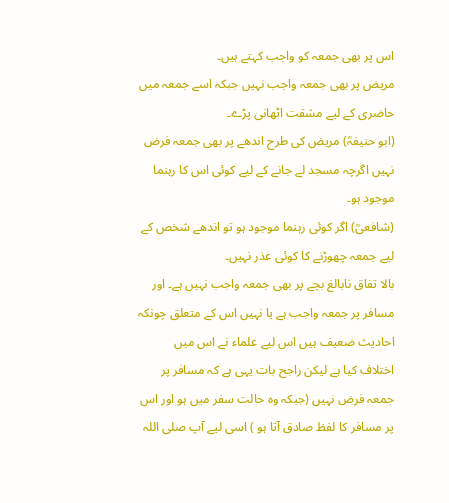اس پر بھی جمعہ کو واجب کہتے ہیں۔
مریض پر بھی جمعہ واجب نہیں جبکہ اسے جمعہ میں حاضری کے لیے مشقت اٹھانی پڑے۔
(ابو حنیفہؒ) مریض کی طرح اندھے پر بھی جمعہ فرض نہیں اگرچہ مسجد لے جانے کے لیے کوئی اس کا رہنما موجود ہو۔
(شافعیؒ) اگر کوئی رہنما موجود ہو تو اندھے شخص کے لیے جمعہ چھوڑنے کا کوئی عذر نہیں۔
بالا تفاق نابالغ بچے پر بھی جمعہ واجب نہیں ہے۔ اور مسافر پر جمعہ واجب ہے یا نہیں اس کے متعلق چونکہ احادیث ضعیف ہیں اس لیے علماء نے اس میں اختلاف کیا ہے لیکن راجح بات یہی ہے کہ مسافر پر جمعہ فرض نہیں (جبکہ وہ حالت سفر میں ہو اور اس پر مسافر کا لفظ صادق آتا ہو ) اسی لیے آپ صلی اللہ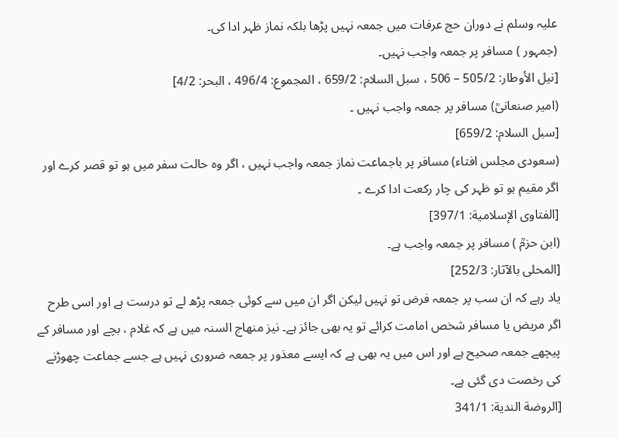علیہ وسلم نے دوران حج عرفات میں جمعہ نہیں پڑھا بلکہ نماز ظہر ادا کی۔
(جمہور ) مسافر پر جمعہ واجب نہیں۔
[نيل الأوطار: 505/2 – 506 ، سبل السلام: 659/2 ، المجموع: 496/4 ، البحر: 4/2]
(امیر صنعانیؒ) مسافر پر جمعہ واجب نہیں ۔
[سبل السلام: 659/2]
(سعودی مجلس افتاء) مسافر پر باجماعت نماز جمعہ واجب نہیں ، اگر وہ حالت سفر میں ہو تو قصر کرے اور اگر مقیم ہو تو ظہر کی چار رکعت ادا کرے ۔
[الفتاوى الإسلامية: 397/1]
(ابن حزمؒ ) مسافر پر جمعہ واجب ہے۔
[المحلى بالآثار: 252/3]
یاد رہے کہ ان سب پر جمعہ فرض تو نہیں لیکن اگر ان میں سے کوئی جمعہ پڑھ لے تو درست ہے اور اسی طرح اگر مریض یا مسافر شخص امامت کرائے تو یہ بھی جائز ہے۔ نیز منھاج السنہ میں ہے کہ غلام ، بچے اور مسافر کے پیچھے جمعہ صحیح ہے اور اس میں یہ بھی ہے کہ ایسے معذور پر جمعہ ضروری نہیں ہے جسے جماعت چھوڑنے کی رخصت دی گئی ہے۔
[الروضة الندية: 341/1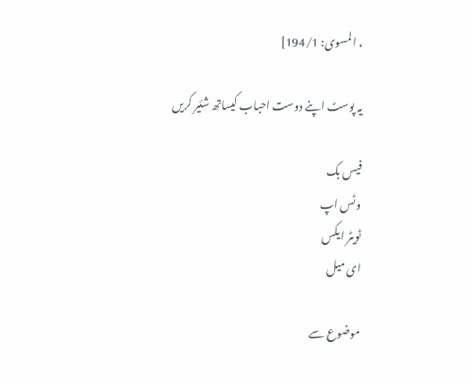، المسوى: 194/1]

یہ پوسٹ اپنے دوست احباب کیساتھ شئیر کریں

فیس بک
وٹس اپ
ٹویٹر ایکس
ای میل

موضوع سے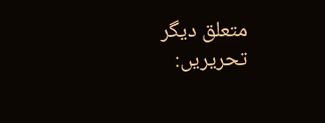متعلق دیگر تحریریں: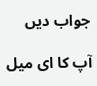جواب دیں

آپ کا ای میل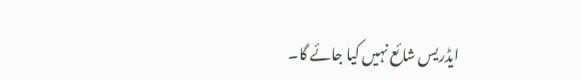ایڈریس شائع نہیں کیا جائے گا۔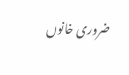ضروری خانوں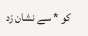کو * سے نشان زد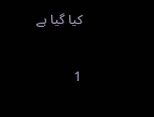کیا گیا ہے

1